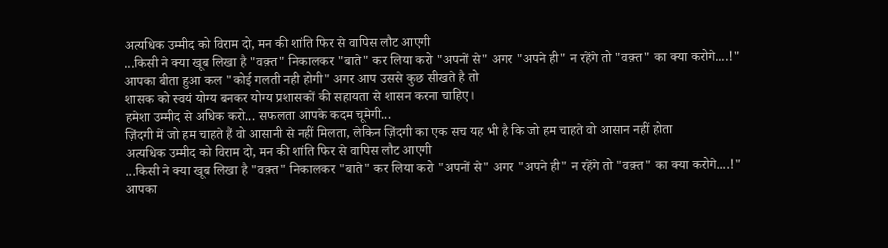अत्यधिक उम्मीद को विराम दो, मन की शांति फिर से वापिस लौट आएगी
...किसी ने क्या खूब लिखा है "वक़्त" निकालकर "बाते" कर लिया करो "अपनों से" अगर "अपने ही" न रहेंगे तो "वक़्त" का क्या करोगे....!"
आपका बीता हुआ कल "कोई गलती नही होगी" अगर आप उससे कुछ सीखते है तो
शासक को स्वयं योग्य बनकर योग्य प्रशासकों की सहायता से शासन करना चाहिए।
हमेशा उम्मीद से अधिक करो... सफलता आपके कदम चूमेगी...
ज़िंदगी में जो हम चाहते हैं वो आसानी से नहीं मिलता, लेकिन ज़िंदगी का एक सच यह भी है कि जो हम चाहते वो आसान नहीं होता
अत्यधिक उम्मीद को विराम दो, मन की शांति फिर से वापिस लौट आएगी
...किसी ने क्या खूब लिखा है "वक़्त" निकालकर "बाते" कर लिया करो "अपनों से" अगर "अपने ही" न रहेंगे तो "वक़्त" का क्या करोगे....!"
आपका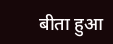बीता हुआ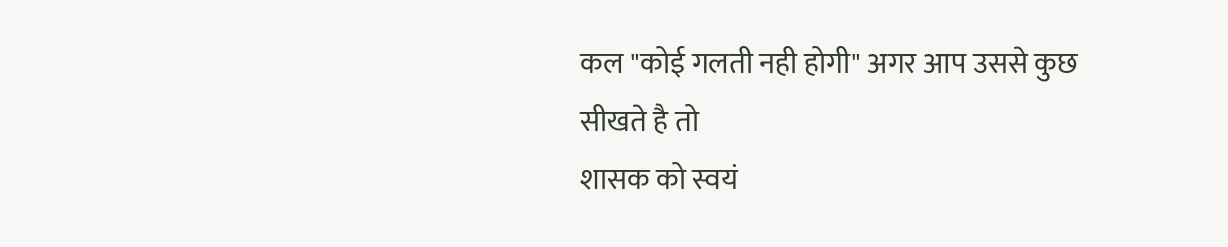कल "कोई गलती नही होगी" अगर आप उससे कुछ सीखते है तो
शासक को स्वयं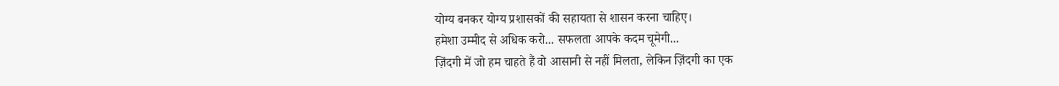योग्य बनकर योग्य प्रशासकों की सहायता से शासन करना चाहिए।
हमेशा उम्मीद से अधिक करो... सफलता आपके कदम चूमेगी...
ज़िंदगी में जो हम चाहते हैं वो आसानी से नहीं मिलता, लेकिन ज़िंदगी का एक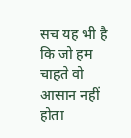सच यह भी है कि जो हम चाहते वो आसान नहीं होता